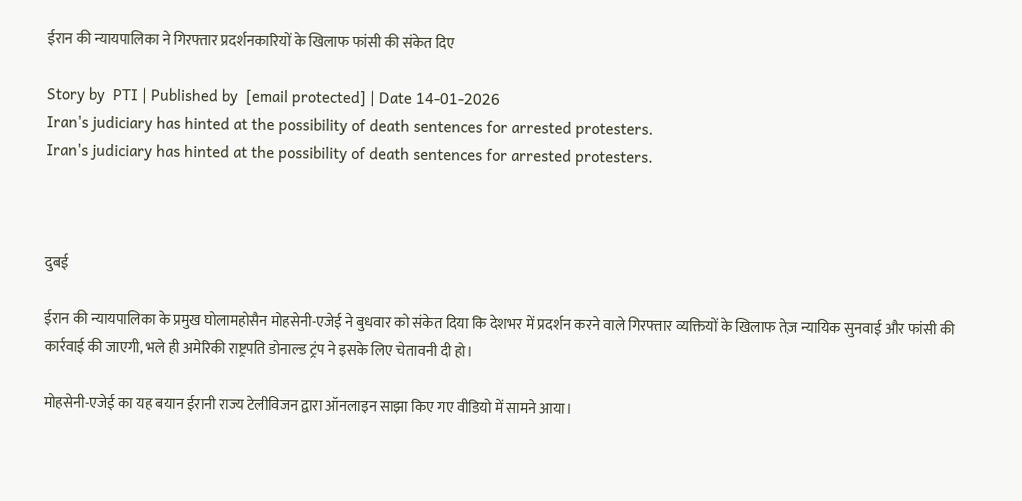ईरान की न्यायपालिका ने गिरफ्तार प्रदर्शनकारियों के खिलाफ फांसी की संकेत दिए

Story by  PTI | Published by  [email protected] | Date 14-01-2026
Iran's judiciary has hinted at the possibility of death sentences for arrested protesters.
Iran's judiciary has hinted at the possibility of death sentences for arrested protesters.



दुबई

ईरान की न्यायपालिका के प्रमुख घोलामहोसैन मोहसेनी-एजेई ने बुधवार को संकेत दिया कि देशभर में प्रदर्शन करने वाले गिरफ्तार व्यक्तियों के खिलाफ तेज़ न्यायिक सुनवाई और फांसी की कार्रवाई की जाएगी, भले ही अमेरिकी राष्ट्रपति डोनाल्ड ट्रंप ने इसके लिए चेतावनी दी हो।

मोहसेनी-एजेई का यह बयान ईरानी राज्य टेलीविजन द्वारा ऑनलाइन साझा किए गए वीडियो में सामने आया।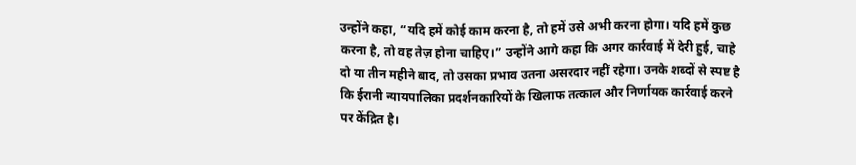उन्होंने कहा, “यदि हमें कोई काम करना है, तो हमें उसे अभी करना होगा। यदि हमें कुछ करना है, तो वह तेज़ होना चाहिए।” उन्होंने आगे कहा कि अगर कार्रवाई में देरी हुई, चाहे दो या तीन महीने बाद, तो उसका प्रभाव उतना असरदार नहीं रहेगा। उनके शब्दों से स्पष्ट है कि ईरानी न्यायपालिका प्रदर्शनकारियों के खिलाफ तत्काल और निर्णायक कार्रवाई करने पर केंद्रित है।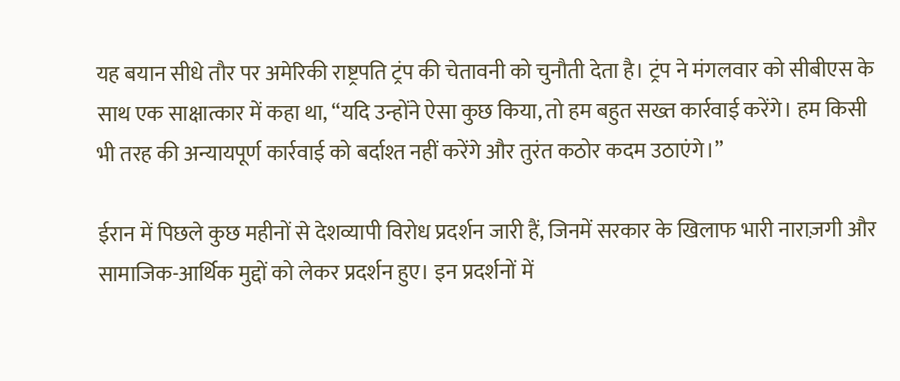यह बयान सीधे तौर पर अमेरिकी राष्ट्रपति ट्रंप की चेतावनी को चुनौती देता है। ट्रंप ने मंगलवार को सीबीएस के साथ एक साक्षात्कार में कहा था, “यदि उन्होंने ऐसा कुछ किया, तो हम बहुत सख्त कार्रवाई करेंगे। हम किसी भी तरह की अन्यायपूर्ण कार्रवाई को बर्दाश्त नहीं करेंगे और तुरंत कठोर कदम उठाएंगे।”

ईरान में पिछले कुछ महीनों से देशव्यापी विरोध प्रदर्शन जारी हैं, जिनमें सरकार के खिलाफ भारी नाराज़गी और सामाजिक-आर्थिक मुद्दों को लेकर प्रदर्शन हुए। इन प्रदर्शनों में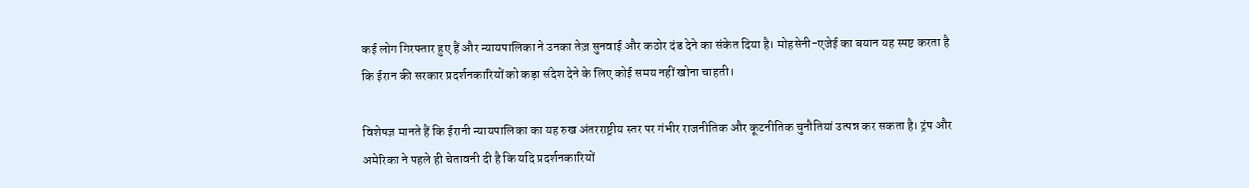कई लोग गिरफ्तार हुए हैं और न्यायपालिका ने उनका तेज़ सुनवाई और कठोर दंड देने का संकेत दिया है। मोहसेनी-एजेई का बयान यह स्पष्ट करता है कि ईरान की सरकार प्रदर्शनकारियों को कड़ा संदेश देने के लिए कोई समय नहीं खोना चाहती।

विशेषज्ञ मानते हैं कि ईरानी न्यायपालिका का यह रुख अंतरराष्ट्रीय स्तर पर गंभीर राजनीतिक और कूटनीतिक चुनौतियां उत्पन्न कर सकता है। ट्रंप और अमेरिका ने पहले ही चेतावनी दी है कि यदि प्रदर्शनकारियों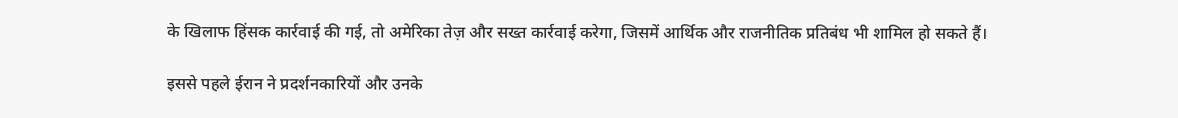के खिलाफ हिंसक कार्रवाई की गई, तो अमेरिका तेज़ और सख्त कार्रवाई करेगा, जिसमें आर्थिक और राजनीतिक प्रतिबंध भी शामिल हो सकते हैं।

इससे पहले ईरान ने प्रदर्शनकारियों और उनके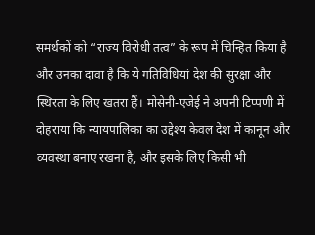समर्थकों को “राज्य विरोधी तत्व” के रूप में चिन्हित किया है और उनका दावा है कि ये गतिविधियां देश की सुरक्षा और स्थिरता के लिए खतरा हैं। मोसेनी-एजेई ने अपनी टिप्पणी में दोहराया कि न्यायपालिका का उद्देश्य केवल देश में कानून और व्यवस्था बनाए रखना है, और इसके लिए किसी भी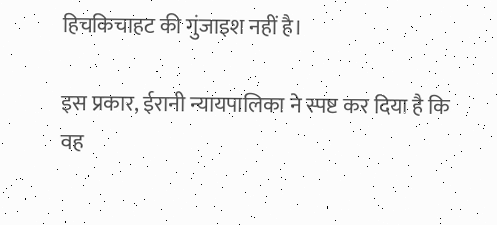हिचकिचाहट की गुंजाइश नहीं है।

इस प्रकार, ईरानी न्यायपालिका ने स्पष्ट कर दिया है कि वह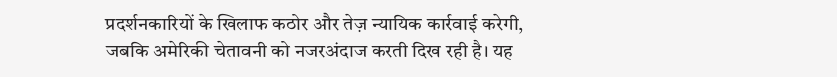प्रदर्शनकारियों के खिलाफ कठोर और तेज़ न्यायिक कार्रवाई करेगी, जबकि अमेरिकी चेतावनी को नजरअंदाज करती दिख रही है। यह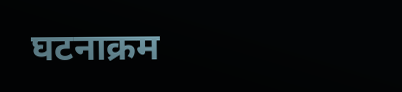घटनाक्रम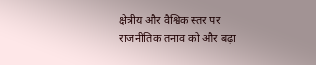क्षेत्रीय और वैश्विक स्तर पर राजनीतिक तनाव को और बढ़ा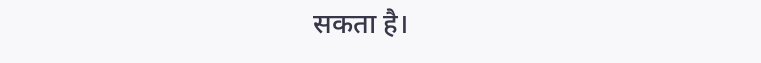सकता है।